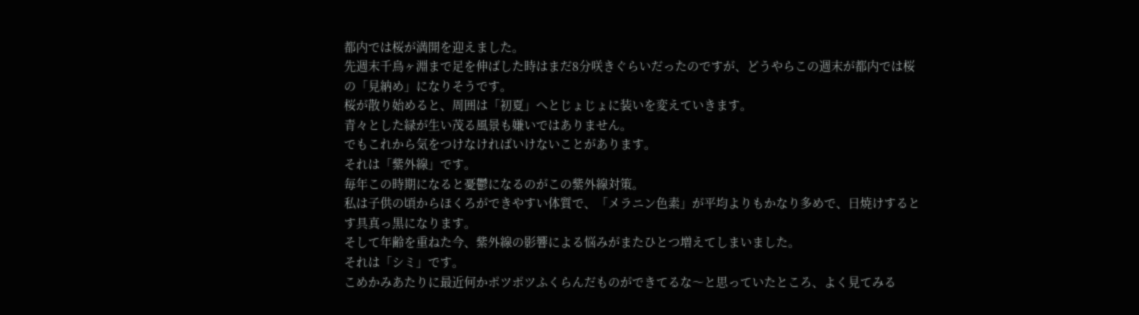都内では桜が満開を迎えました。
先週末千鳥ヶ淵まで足を伸ばした時はまだ8分咲きぐらいだったのですが、どうやらこの週末が都内では桜の「見納め」になりそうです。
桜が散り始めると、周囲は「初夏」へとじょじょに装いを変えていきます。
青々とした緑が生い茂る風景も嫌いではありません。
でもこれから気をつけなければいけないことがあります。
それは「紫外線」です。
毎年この時期になると憂鬱になるのがこの紫外線対策。
私は子供の頃からほくろができやすい体質で、「メラニン色素」が平均よりもかなり多めで、日焼けするとす具真っ黒になります。
そして年齢を重ねた今、紫外線の影響による悩みがまたひとつ増えてしまいました。
それは「シミ」です。
こめかみあたりに最近何かポツポツふくらんだものができてるな〜と思っていたところ、よく見てみる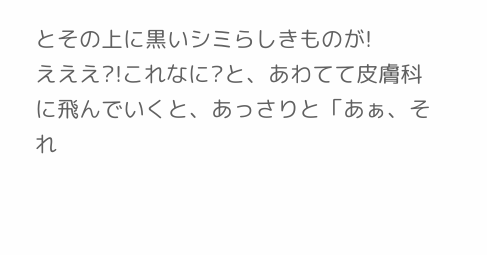とその上に黒いシミらしきものが!
えええ?!これなに?と、あわてて皮膚科に飛んでいくと、あっさりと「あぁ、それ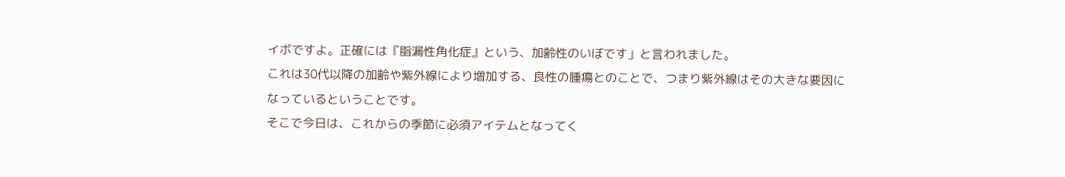イボですよ。正確には『脂漏性角化症』という、加齢性のいぼです」と言われました。
これは30代以降の加齢や紫外線により増加する、良性の腫瘍とのことで、つまり紫外線はその大きな要因になっているということです。
そこで今日は、これからの季節に必須アイテムとなってく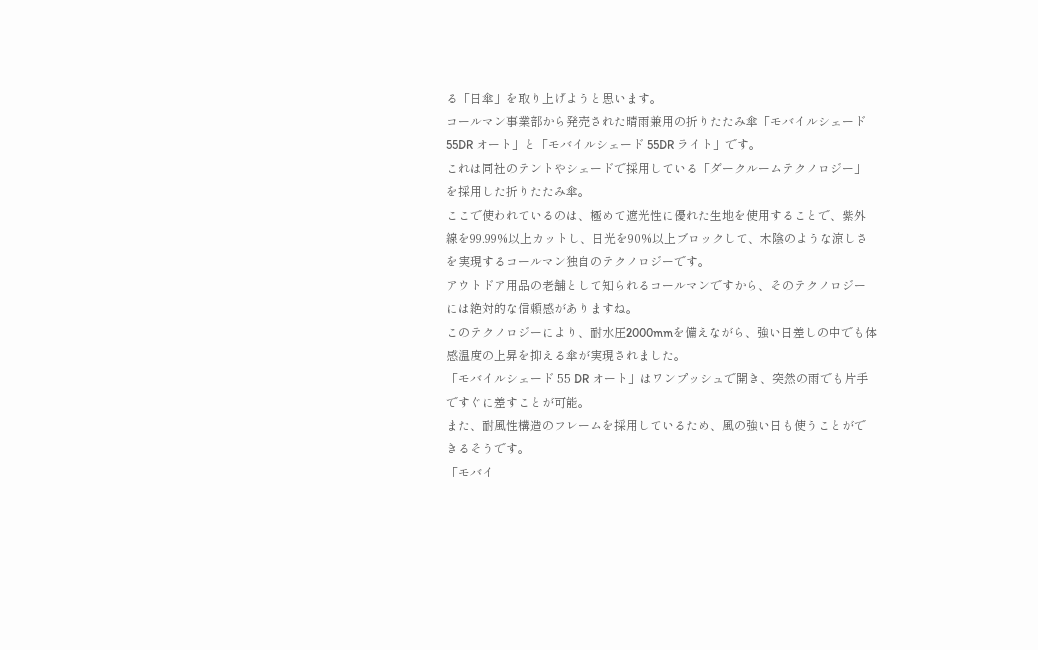る「日傘」を取り上げようと思います。
コールマン事業部から発売された晴雨兼用の折りたたみ傘「モバイルシェード 55DR オート」と「モバイルシェード 55DR ライト」です。
これは同社のテントやシェードで採用している「ダークルームテクノロジー」を採用した折りたたみ傘。
ここで使われているのは、極めて遮光性に優れた生地を使用することで、紫外線を99.99%以上カットし、日光を90%以上ブロックして、木陰のような涼しさを実現するコールマン独自のテクノロジーです。
アウトドア用品の老舗として知られるコールマンですから、そのテクノロジーには絶対的な信頼感がありますね。
このテクノロジーにより、耐水圧2000mmを備えながら、強い日差しの中でも体感温度の上昇を抑える傘が実現されました。
「モバイルシェード 55 DR オート」はワンプッシュで開き、突然の雨でも片手ですぐに差すことが可能。
また、耐風性構造のフレームを採用しているため、風の強い日も使うことができるそうです。
「モバイ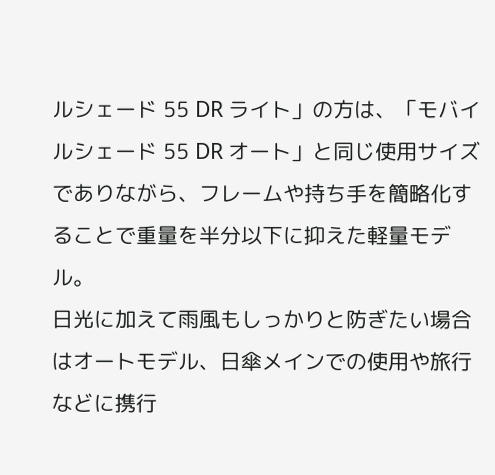ルシェード 55 DR ライト」の方は、「モバイルシェード 55 DR オート」と同じ使用サイズでありながら、フレームや持ち手を簡略化することで重量を半分以下に抑えた軽量モデル。
日光に加えて雨風もしっかりと防ぎたい場合はオートモデル、日傘メインでの使用や旅行などに携行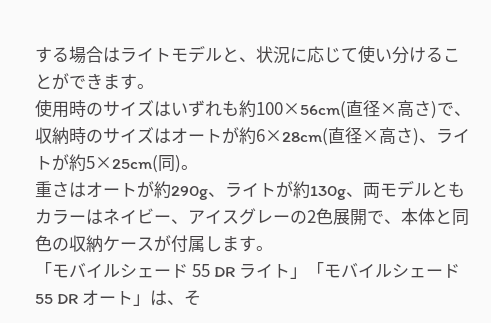する場合はライトモデルと、状況に応じて使い分けることができます。
使用時のサイズはいずれも約100×56cm(直径×高さ)で、収納時のサイズはオートが約6×28cm(直径×高さ)、ライトが約5×25cm(同)。
重さはオートが約290g、ライトが約130g、両モデルともカラーはネイビー、アイスグレーの2色展開で、本体と同色の収納ケースが付属します。
「モバイルシェード 55 DR ライト」「モバイルシェード 55 DR オート」は、そ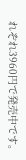れぞれ3960円で発売中です。